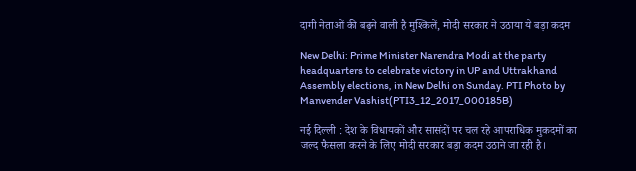दागी नेताओं की बढ़ने वाली है मुश्किलें, मोदी सरकार ने उठाया ये बड़ा कदम

New Delhi: Prime Minister Narendra Modi at the party headquarters to celebrate victory in UP and Uttrakhand Assembly elections, in New Delhi on Sunday. PTI Photo by Manvender Vashist(PTI3_12_2017_000185B)

नई दिल्ली : देश के विधायकों और सासंदों पर चल रहे आपराधिक मुकदमों का जल्द फैसला करने के लिए मोदी सरकार बड़ा कदम उठाने जा रही है।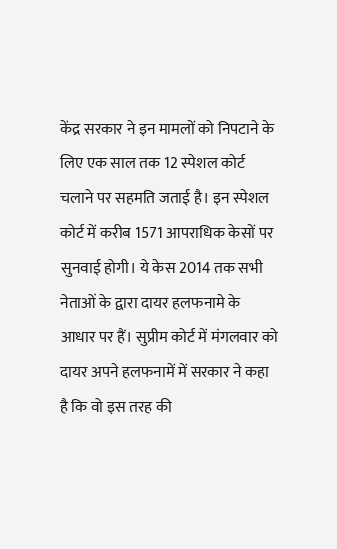केंद्र सरकार ने इन मामलों को निपटाने के लिए एक साल तक 12 स्पेशल कोर्ट चलाने पर सहमति जताई है। इन स्पेशल कोर्ट में करीब 1571 आपराधिक केसों पर सुनवाई होगी। ये केस 2014 तक सभी नेताओं के द्वारा दायर हलफनामे के आधार पर हैं। सुप्रीम कोर्ट में मंगलवार को दायर अपने हलफनामें में सरकार ने कहा है कि वो इस तरह की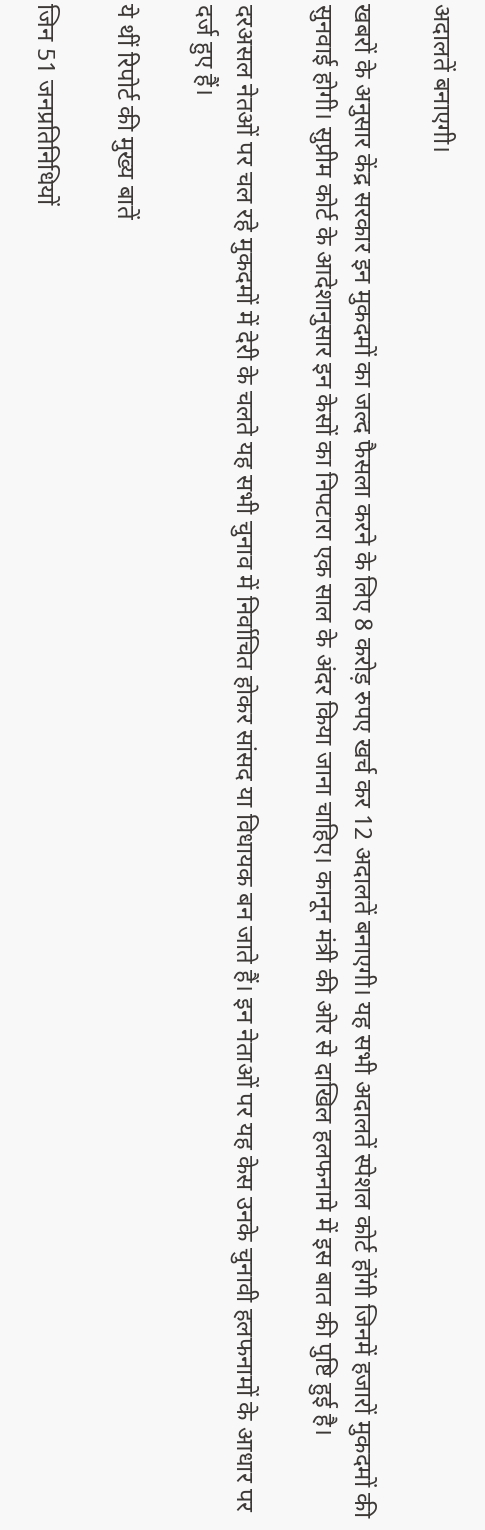अदालतें बनाएगी।

खबरों के अनुसार केंद्र सरकार इन मुकदमों का जल्द फैसला करने के लिए 8 करोड़ रुपए खर्च कर 12 अदालतें बनाएगी। यह सभी अदालतें स्पेशल कोर्ट होंगी जिनमें हजारों मुकदमों की सुनवाई होगी। सुप्रीम कोर्ट के आदेशानुसार इन केसों का निपटारा एक साल के अंदर किया जाना चाहिए। कानून मंत्री की ओर से दाखिल हलफनामे में इस बात की पुष्टि हुई है।

दरअसल नेतओं पर चल रहे मुकदमों में देरी के चलते यह सभी चुनाव में निर्वाचित होकर सांसद या विधायक बन जाते हैं। इन नेताओं पर यह केस उनके चुनावी हलफनामों के आधार पर दर्ज हुए हैं।

ये थीं रिपोर्ट की मुख्य बातें

जिन 51 जनप्रतिनिधियों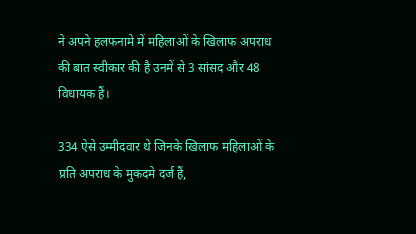ने अपने हलफनामे में महिलाओं के खिलाफ अपराध की बात स्वीकार की है उनमें से 3 सांसद और 48 विधायक हैं।

334 ऐसे उम्मीदवार थे जिनके खिलाफ महिलाओं के प्रति अपराध के मुकदमे दर्ज हैं,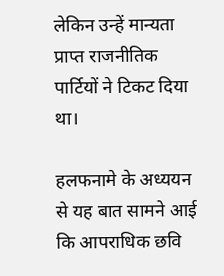लेकिन उन्हें मान्यता प्राप्त राजनीतिक पार्टियों ने टिकट दिया था।

हलफनामे के अध्ययन से यह बात सामने आई कि आपराधिक छवि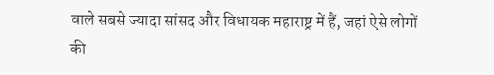वाले सबसे ज्यादा सांसद और विधायक महाराष्ट्र में हैं, जहां ऐसे लोगों की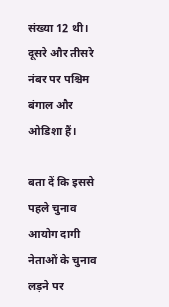संख्या 12 थी। दूसरे और तीसरे नंबर पर पश्चिम बंगाल और ओडिशा हैं।

बता दें कि इससे पहले चुनाव आयोग दागी नेताओं के चुनाव लड़ने पर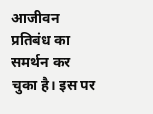आजीवन प्रतिबंध का समर्थन कर चुका है। इस पर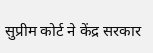सुप्रीम कोर्ट ने केंद्र सरकार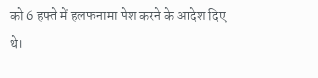को 6 हफ्ते में हलफनामा पेश करने के आदेश दिए थे।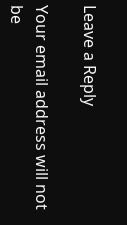Leave a Reply

Your email address will not be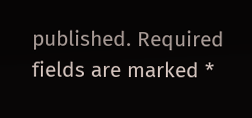published. Required fields are marked *